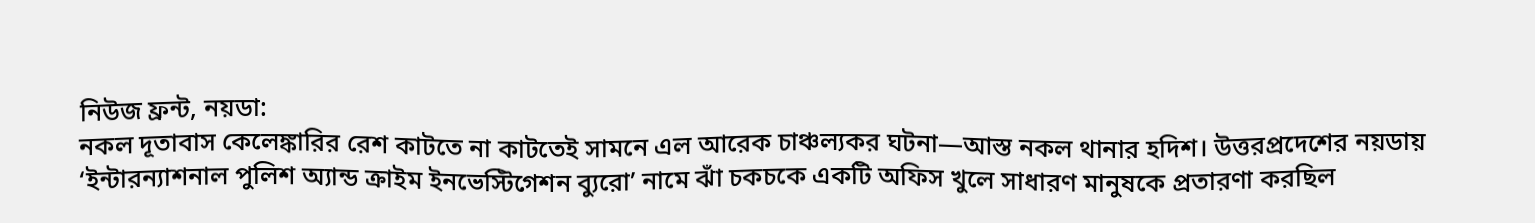নিউজ ফ্রন্ট, নয়ডা:
নকল দূতাবাস কেলেঙ্কারির রেশ কাটতে না কাটতেই সামনে এল আরেক চাঞ্চল্যকর ঘটনা—আস্ত নকল থানার হদিশ। উত্তরপ্রদেশের নয়ডায় ‘ইন্টারন্যাশনাল পুলিশ অ্যান্ড ক্রাইম ইনভেস্টিগেশন ব্যুরো’ নামে ঝাঁ চকচকে একটি অফিস খুলে সাধারণ মানুষকে প্রতারণা করছিল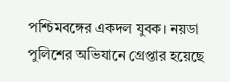পশ্চিমবঙ্গের একদল যুবক। নয়ডা পুলিশের অভিযানে গ্রেপ্তার হয়েছে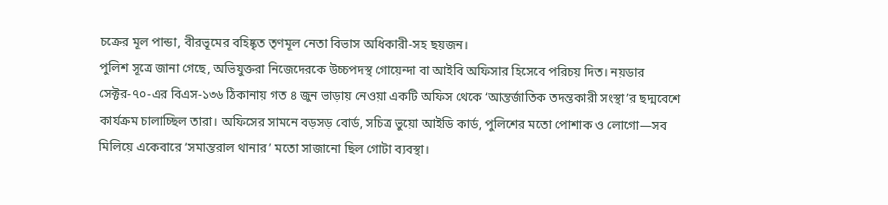চক্রের মূল পান্ডা, বীরভূমের বহিষ্কৃত তৃণমূল নেতা বিভাস অধিকারী-সহ ছয়জন।
পুলিশ সূত্রে জানা গেছে, অভিযুক্তরা নিজেদেরকে উচ্চপদস্থ গোয়েন্দা বা আইবি অফিসার হিসেবে পরিচয় দিত। নয়ডার সেক্টর-৭০-এর বিএস-১৩৬ ঠিকানায় গত ৪ জুন ভাড়ায় নেওয়া একটি অফিস থেকে ‘আন্তর্জাতিক তদন্তকারী সংস্থা’র ছদ্মবেশে কার্যক্রম চালাচ্ছিল তারা। অফিসের সামনে বড়সড় বোর্ড, সচিত্র ভুয়ো আইডি কার্ড, পুলিশের মতো পোশাক ও লোগো—সব মিলিয়ে একেবারে ‘সমান্তরাল থানার’ মতো সাজানো ছিল গোটা ব্যবস্থা।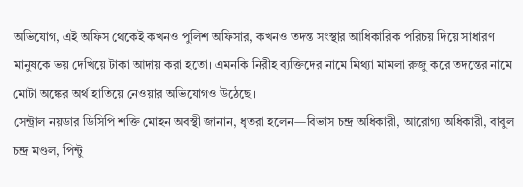অভিযোগ, এই অফিস থেকেই কখনও পুলিশ অফিসার, কখনও তদন্ত সংস্থার আধিকারিক পরিচয় দিয়ে সাধারণ মানুষকে ভয় দেখিয়ে টাকা আদায় করা হতো। এমনকি নিরীহ ব্যক্তিদের নামে মিথ্যা মামলা রুজু করে তদন্তের নামে মোটা অঙ্কের অর্থ হাতিয়ে নেওয়ার অভিযোগও উঠেছে।
সেন্ট্রাল নয়ডার ডিসিপি শক্তি মোহন অবস্থী জানান, ধৃতরা হলেন—বিভাস চন্দ্র অধিকারী, আরোগ্য অধিকারী, বাবুল চন্দ্র মণ্ডল, পিন্টু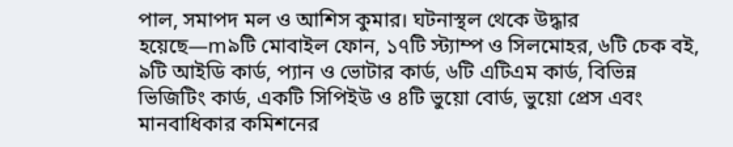পাল, সমাপদ মল ও আশিস কুমার। ঘটনাস্থল থেকে উদ্ধার হয়েছে—m৯টি মোবাইল ফোন, ১৭টি স্ট্যাম্প ও সিলমোহর, ৬টি চেক বই, ৯টি আইডি কার্ড, প্যান ও ভোটার কার্ড, ৬টি এটিএম কার্ড, বিভিন্ন ভিজিটিং কার্ড, একটি সিপিইউ ও ৪টি ভুয়ো বোর্ড, ভুয়ো প্রেস এবং মানবাধিকার কমিশনের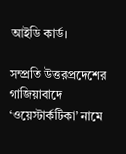আইডি কার্ড।

সম্প্রতি উত্তরপ্রদেশের গাজিয়াবাদে ‘ওয়েস্টার্কটিকা’ নামে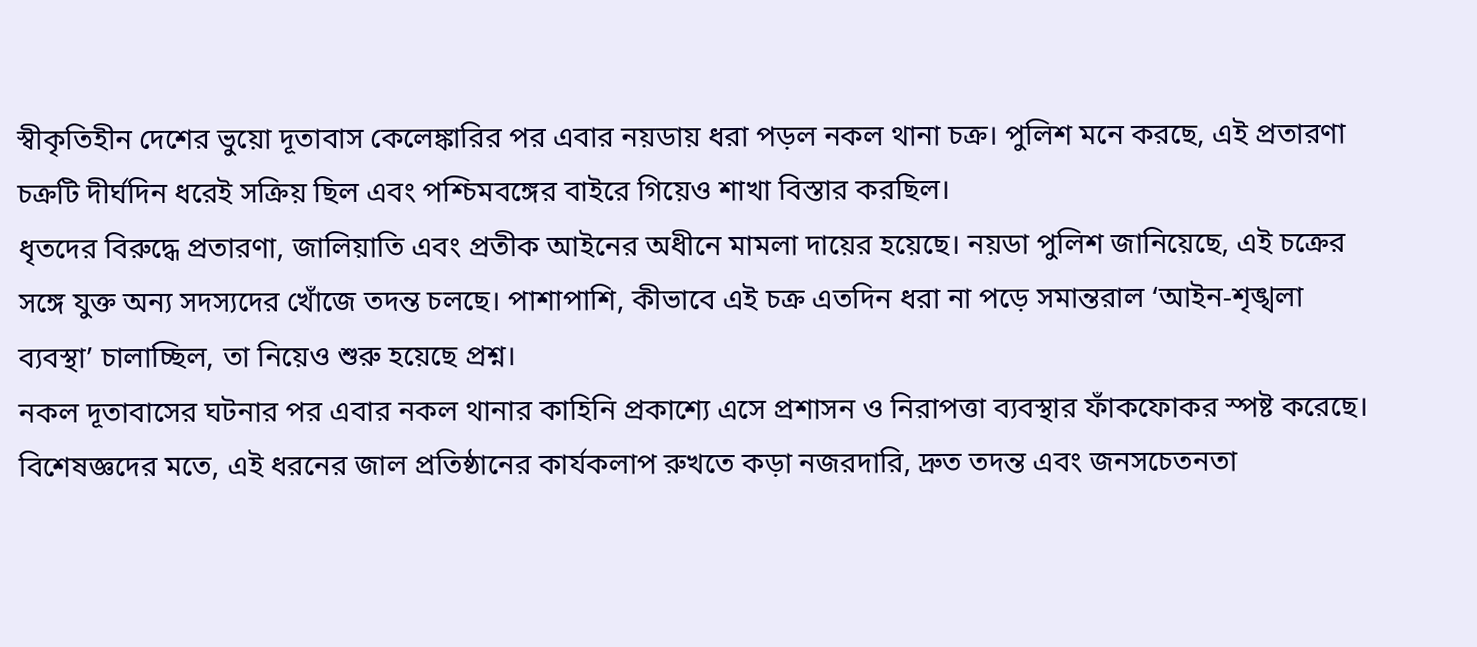স্বীকৃতিহীন দেশের ভুয়ো দূতাবাস কেলেঙ্কারির পর এবার নয়ডায় ধরা পড়ল নকল থানা চক্র। পুলিশ মনে করছে, এই প্রতারণা চক্রটি দীর্ঘদিন ধরেই সক্রিয় ছিল এবং পশ্চিমবঙ্গের বাইরে গিয়েও শাখা বিস্তার করছিল।
ধৃতদের বিরুদ্ধে প্রতারণা, জালিয়াতি এবং প্রতীক আইনের অধীনে মামলা দায়ের হয়েছে। নয়ডা পুলিশ জানিয়েছে, এই চক্রের সঙ্গে যুক্ত অন্য সদস্যদের খোঁজে তদন্ত চলছে। পাশাপাশি, কীভাবে এই চক্র এতদিন ধরা না পড়ে সমান্তরাল ‘আইন-শৃঙ্খলা ব্যবস্থা’ চালাচ্ছিল, তা নিয়েও শুরু হয়েছে প্রশ্ন।
নকল দূতাবাসের ঘটনার পর এবার নকল থানার কাহিনি প্রকাশ্যে এসে প্রশাসন ও নিরাপত্তা ব্যবস্থার ফাঁকফোকর স্পষ্ট করেছে। বিশেষজ্ঞদের মতে, এই ধরনের জাল প্রতিষ্ঠানের কার্যকলাপ রুখতে কড়া নজরদারি, দ্রুত তদন্ত এবং জনসচেতনতা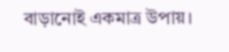বাড়ানোই একমাত্র উপায়।